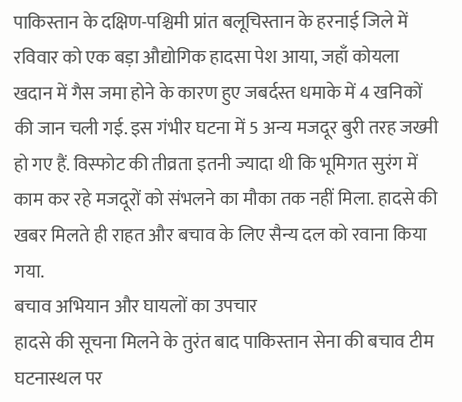पाकिस्तान के दक्षिण-पश्चिमी प्रांत बलूचिस्तान के हरनाई जिले में रविवार को एक बड़ा औद्योगिक हादसा पेश आया, जहाँ कोयला खदान में गैस जमा होने के कारण हुए जबर्दस्त धमाके में 4 खनिकों की जान चली गई. इस गंभीर घटना में 5 अन्य मजदूर बुरी तरह जख्मी हो गए हैं. विस्फोट की तीव्रता इतनी ज्यादा थी कि भूमिगत सुरंग में काम कर रहे मजदूरों को संभलने का मौका तक नहीं मिला. हादसे की खबर मिलते ही राहत और बचाव के लिए सैन्य दल को रवाना किया गया.
बचाव अभियान और घायलों का उपचार
हादसे की सूचना मिलने के तुरंत बाद पाकिस्तान सेना की बचाव टीम घटनास्थल पर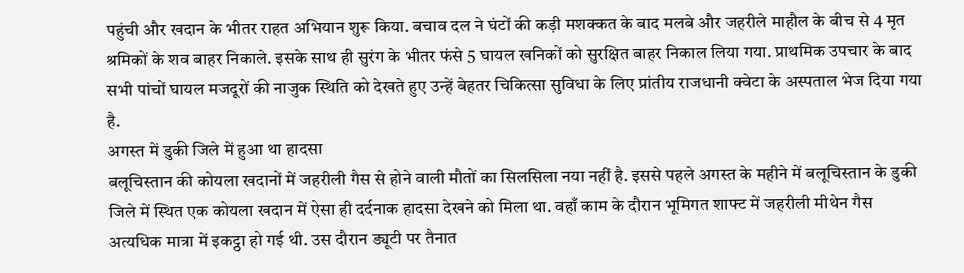पहुंची और खदान के भीतर राहत अभियान शुरू किया. बचाव दल ने घंटों की कड़ी मशक्कत के बाद मलबे और जहरीले माहौल के बीच से 4 मृत श्रमिकों के शव बाहर निकाले. इसके साथ ही सुरंग के भीतर फंसे 5 घायल खनिकों को सुरक्षित बाहर निकाल लिया गया. प्राथमिक उपचार के बाद सभी पांचों घायल मजदूरों की नाजुक स्थिति को देखते हुए उन्हें बेहतर चिकित्सा सुविधा के लिए प्रांतीय राजधानी क्वेटा के अस्पताल भेज दिया गया है.
अगस्त में डुकी जिले में हुआ था हादसा
बलूचिस्तान की कोयला खदानों में जहरीली गैस से होने वाली मौतों का सिलसिला नया नहीं है. इससे पहले अगस्त के महीने में बलूचिस्तान के डुकी जिले में स्थित एक कोयला खदान में ऐसा ही दर्दनाक हादसा देखने को मिला था. वहाँ काम के दौरान भूमिगत शाफ्ट में जहरीली मीथेन गैस अत्यधिक मात्रा में इकट्ठा हो गई थी. उस दौरान ड्यूटी पर तैनात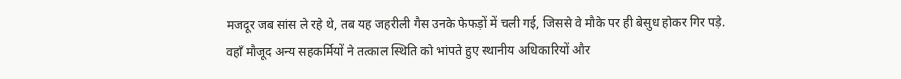मजदूर जब सांस ले रहे थे, तब यह जहरीली गैस उनके फेफड़ों में चली गई, जिससे वे मौके पर ही बेसुध होकर गिर पड़े.
वहाँ मौजूद अन्य सहकर्मियों ने तत्काल स्थिति को भांपते हुए स्थानीय अधिकारियों और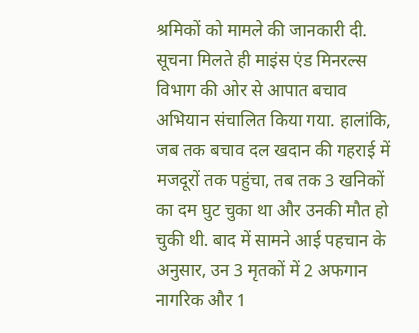श्रमिकों को मामले की जानकारी दी. सूचना मिलते ही माइंस एंड मिनरल्स विभाग की ओर से आपात बचाव अभियान संचालित किया गया. हालांकि, जब तक बचाव दल खदान की गहराई में मजदूरों तक पहुंचा, तब तक 3 खनिकों का दम घुट चुका था और उनकी मौत हो चुकी थी. बाद में सामने आई पहचान के अनुसार, उन 3 मृतकों में 2 अफगान नागरिक और 1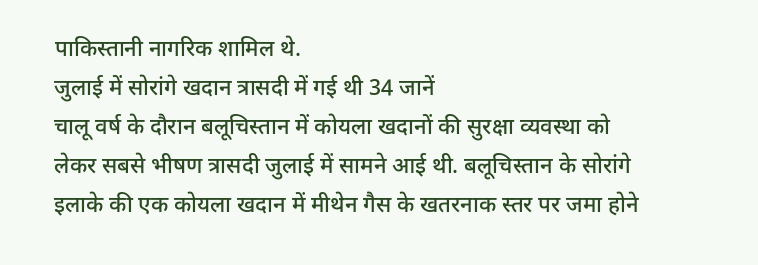पाकिस्तानी नागरिक शामिल थे.
जुलाई में सोरांगे खदान त्रासदी में गई थी 34 जानें
चालू वर्ष के दौरान बलूचिस्तान में कोयला खदानों की सुरक्षा व्यवस्था को लेकर सबसे भीषण त्रासदी जुलाई में सामने आई थी. बलूचिस्तान के सोरांगे इलाके की एक कोयला खदान में मीथेन गैस के खतरनाक स्तर पर जमा होने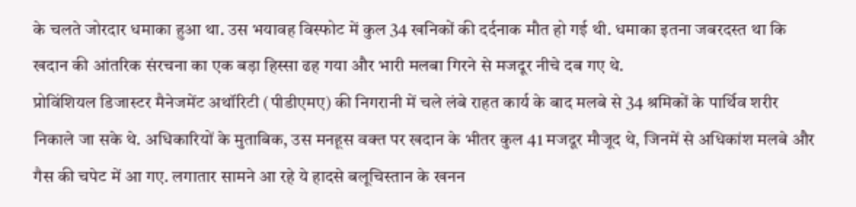के चलते जोरदार धमाका हुआ था. उस भयावह विस्फोट में कुल 34 खनिकों की दर्दनाक मौत हो गई थी. धमाका इतना जबरदस्त था कि खदान की आंतरिक संरचना का एक बड़ा हिस्सा ढह गया और भारी मलबा गिरने से मजदूर नीचे दब गए थे.
प्रोविंशियल डिजास्टर मैनेजमेंट अथॉरिटी (पीडीएमए) की निगरानी में चले लंबे राहत कार्य के बाद मलबे से 34 श्रमिकों के पार्थिव शरीर निकाले जा सके थे. अधिकारियों के मुताबिक, उस मनहूस वक्त पर खदान के भीतर कुल 41 मजदूर मौजूद थे, जिनमें से अधिकांश मलबे और गैस की चपेट में आ गए. लगातार सामने आ रहे ये हादसे बलूचिस्तान के खनन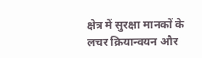क्षेत्र में सुरक्षा मानकों के लचर क्रियान्वयन और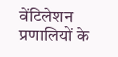वेंटिलेशन प्रणालियों के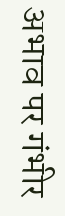अभाव पर गंभीर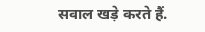सवाल खड़े करते हैं.